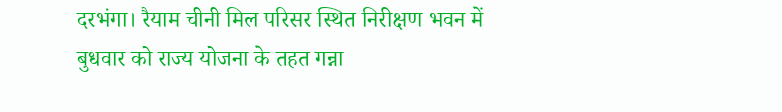दरभंगा। रैयाम चीनी मिल परिसर स्थित निरीक्षण भवन में बुधवार को राज्य योजना के तहत गन्ना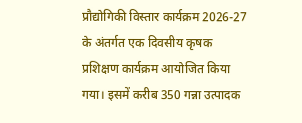प्रौद्योगिकी विस्तार कार्यक्रम 2026-27 के अंतर्गत एक दिवसीय कृषक प्रशिक्षण कार्यक्रम आयोजित किया गया। इसमें करीब 350 गन्ना उत्पादक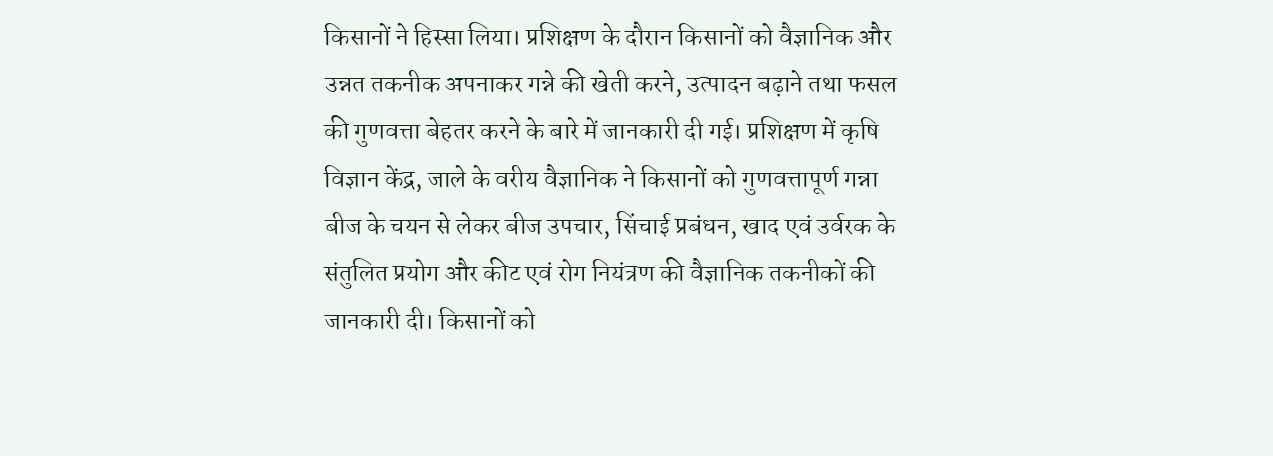किसानों ने हिस्सा लिया। प्रशिक्षण के दौरान किसानों को वैज्ञानिक और उन्नत तकनीक अपनाकर गन्ने की खेती करने, उत्पादन बढ़ाने तथा फसल की गुणवत्ता बेहतर करने के बारे में जानकारी दी गई। प्रशिक्षण में कृषि विज्ञान केंद्र, जाले के वरीय वैज्ञानिक ने किसानों को गुणवत्तापूर्ण गन्ना बीज के चयन से लेकर बीज उपचार, सिंचाई प्रबंधन, खाद एवं उर्वरक के संतुलित प्रयोग और कीट एवं रोग नियंत्रण की वैज्ञानिक तकनीकों की जानकारी दी। किसानों को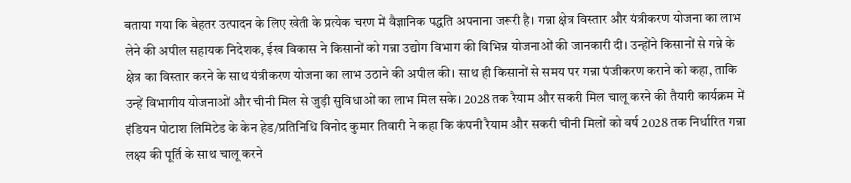बताया गया कि बेहतर उत्पादन के लिए खेती के प्रत्येक चरण में वैज्ञानिक पद्धति अपनाना जरूरी है। गन्ना क्षेत्र विस्तार और यंत्रीकरण योजना का लाभ लेने की अपील सहायक निदेशक, ईख विकास ने किसानों को गन्ना उद्योग विभाग की विभिन्न योजनाओं की जानकारी दी। उन्होंने किसानों से गन्ने के क्षेत्र का विस्तार करने के साथ यंत्रीकरण योजना का लाभ उठाने की अपील की। साथ ही किसानों से समय पर गन्ना पंजीकरण कराने को कहा, ताकि उन्हें विभागीय योजनाओं और चीनी मिल से जुड़ी सुविधाओं का लाभ मिल सके। 2028 तक रैयाम और सकरी मिल चालू करने की तैयारी कार्यक्रम में इंडियन पोटाश लिमिटेड के केन हेड/प्रतिनिधि विनोद कुमार तिवारी ने कहा कि कंपनी रैयाम और सकरी चीनी मिलों को वर्ष 2028 तक निर्धारित गन्ना लक्ष्य की पूर्ति के साथ चालू करने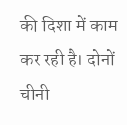की दिशा में काम कर रही है। दोनों चीनी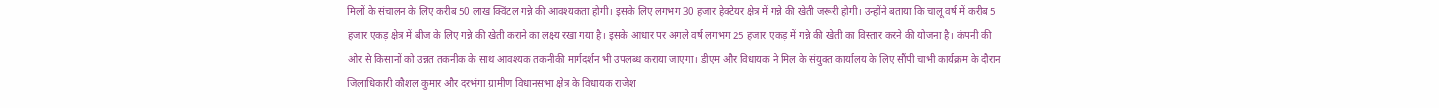मिलों के संचालन के लिए करीब 50 लाख क्विंटल गन्ने की आवश्यकता होगी। इसके लिए लगभग 30 हजार हेक्टेयर क्षेत्र में गन्ने की खेती जरूरी होगी। उन्होंने बताया कि चालू वर्ष में करीब 5 हजार एकड़ क्षेत्र में बीज के लिए गन्ने की खेती कराने का लक्ष्य रखा गया है। इसके आधार पर अगले वर्ष लगभग 25 हजार एकड़ में गन्ने की खेती का विस्तार करने की योजना है। कंपनी की ओर से किसानों को उन्नत तकनीक के साथ आवश्यक तकनीकी मार्गदर्शन भी उपलब्ध कराया जाएगा। डीएम और विधायक ने मिल के संयुक्त कार्यालय के लिए सौंपी चाभी कार्यक्रम के दौरान जिलाधिकारी कौशल कुमार और दरभंगा ग्रामीण विधानसभा क्षेत्र के विधायक राजेश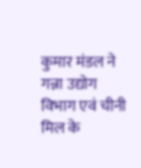कुमार मंडल ने गन्ना उद्योग विभाग एवं चीनी मिल के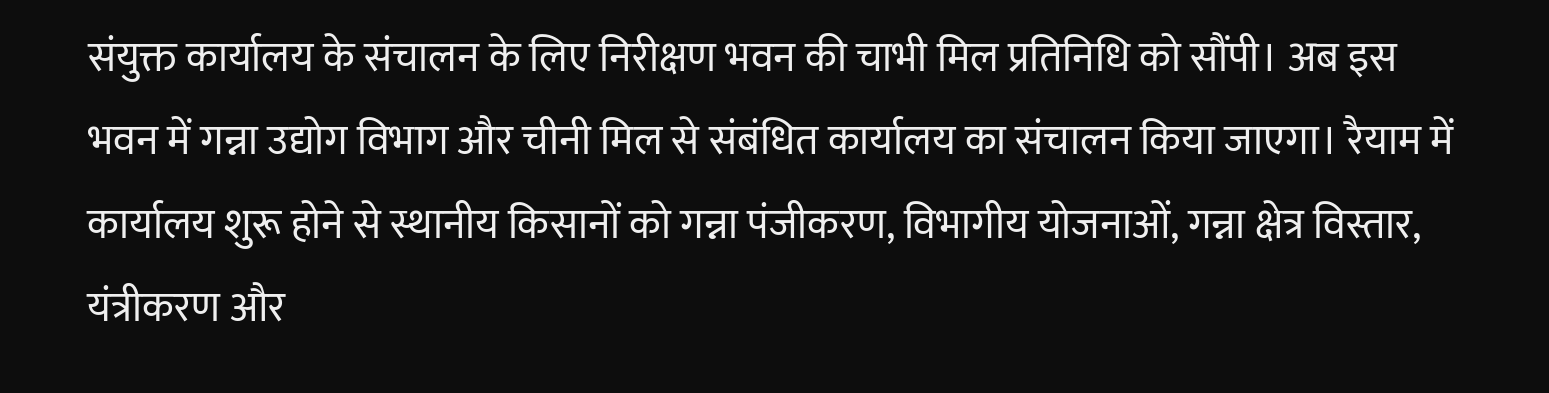संयुक्त कार्यालय के संचालन के लिए निरीक्षण भवन की चाभी मिल प्रतिनिधि को सौंपी। अब इस भवन में गन्ना उद्योग विभाग और चीनी मिल से संबंधित कार्यालय का संचालन किया जाएगा। रैयाम में कार्यालय शुरू होने से स्थानीय किसानों को गन्ना पंजीकरण, विभागीय योजनाओं, गन्ना क्षेत्र विस्तार, यंत्रीकरण और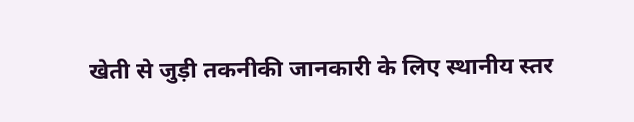खेती से जुड़ी तकनीकी जानकारी के लिए स्थानीय स्तर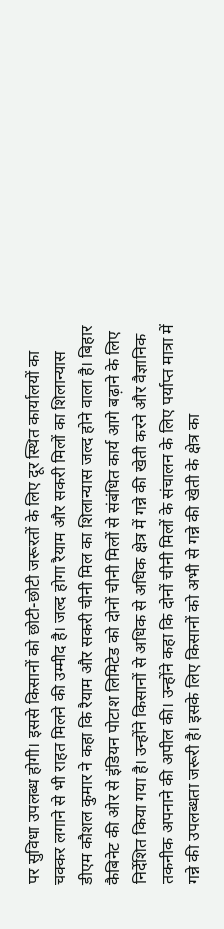पर सुविधा उपलब्ध होगी। इससे किसानों को छोटी-छोटी जरूरतों के लिए दूर स्थित कार्यालयों का चक्कर लगाने से भी राहत मिलने की उम्मीद है। जल्द होगा रैयाम और सकरी मिलों का शिलान्यास डीएम कौशल कुमार ने कहा कि रैयाम और सकरी चीनी मिल का शिलान्यास जल्द होने वाला है। बिहार कैबिनेट की ओर से इंडियन पोटाश लिमिटेड को दोनों चीनी मिलों से संबंधित कार्य आगे बढ़ाने के लिए निर्देशित किया गया है। उन्होंने किसानों से अधिक से अधिक क्षेत्र में गन्ने की खेती करने और वैज्ञानिक तकनीक अपनाने की अपील की। उन्होंने कहा कि दोनों चीनी मिलों के संचालन के लिए पर्याप्त मात्रा में गन्ने की उपलब्धता जरूरी है। इसके लिए किसानों को अभी से गन्ने की खेती के क्षेत्र का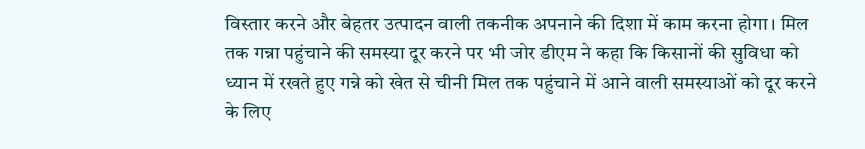विस्तार करने और बेहतर उत्पादन वाली तकनीक अपनाने की दिशा में काम करना होगा। मिल तक गन्ना पहुंचाने की समस्या दूर करने पर भी जोर डीएम ने कहा कि किसानों की सुविधा को ध्यान में रखते हुए गन्ने को खेत से चीनी मिल तक पहुंचाने में आने वाली समस्याओं को दूर करने के लिए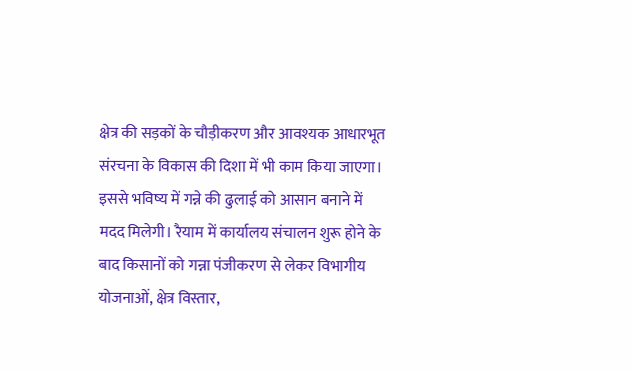क्षेत्र की सड़कों के चौड़ीकरण और आवश्यक आधारभूत संरचना के विकास की दिशा में भी काम किया जाएगा। इससे भविष्य में गन्ने की ढुलाई को आसान बनाने में मदद मिलेगी। रैयाम में कार्यालय संचालन शुरू होने के बाद किसानों को गन्ना पंजीकरण से लेकर विभागीय योजनाओं, क्षेत्र विस्तार,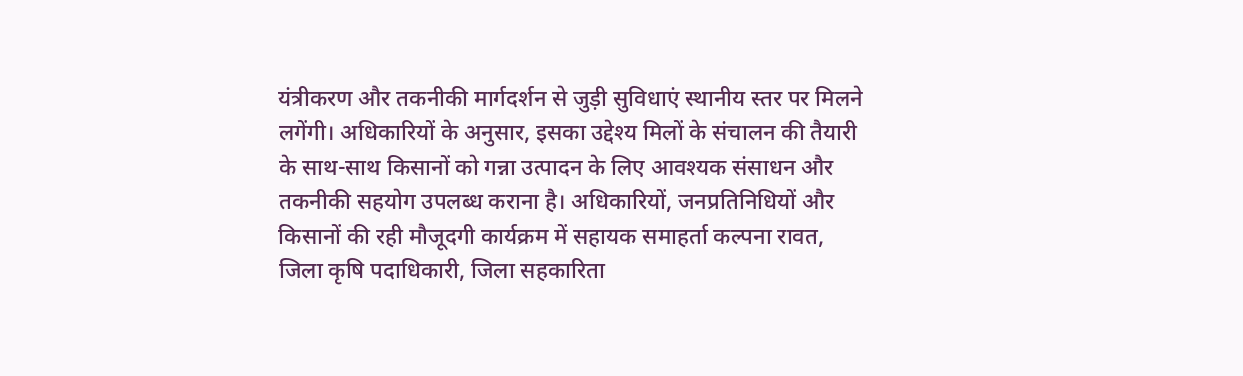यंत्रीकरण और तकनीकी मार्गदर्शन से जुड़ी सुविधाएं स्थानीय स्तर पर मिलने लगेंगी। अधिकारियों के अनुसार, इसका उद्देश्य मिलों के संचालन की तैयारी के साथ-साथ किसानों को गन्ना उत्पादन के लिए आवश्यक संसाधन और तकनीकी सहयोग उपलब्ध कराना है। अधिकारियों, जनप्रतिनिधियों और किसानों की रही मौजूदगी कार्यक्रम में सहायक समाहर्ता कल्पना रावत, जिला कृषि पदाधिकारी, जिला सहकारिता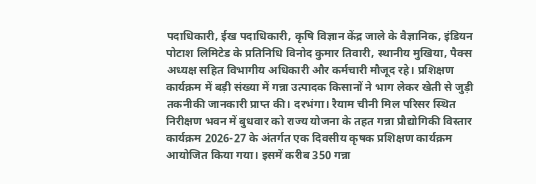पदाधिकारी, ईख पदाधिकारी, कृषि विज्ञान केंद्र जाले के वैज्ञानिक, इंडियन पोटाश लिमिटेड के प्रतिनिधि विनोद कुमार तिवारी, स्थानीय मुखिया, पैक्स अध्यक्ष सहित विभागीय अधिकारी और कर्मचारी मौजूद रहे। प्रशिक्षण कार्यक्रम में बड़ी संख्या में गन्ना उत्पादक किसानों ने भाग लेकर खेती से जुड़ी तकनीकी जानकारी प्राप्त की। दरभंगा। रैयाम चीनी मिल परिसर स्थित निरीक्षण भवन में बुधवार को राज्य योजना के तहत गन्ना प्रौद्योगिकी विस्तार कार्यक्रम 2026-27 के अंतर्गत एक दिवसीय कृषक प्रशिक्षण कार्यक्रम आयोजित किया गया। इसमें करीब 350 गन्ना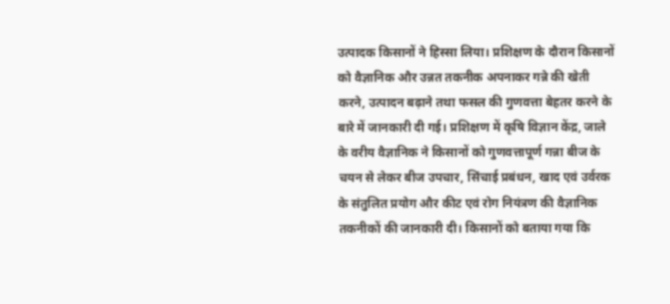उत्पादक किसानों ने हिस्सा लिया। प्रशिक्षण के दौरान किसानों को वैज्ञानिक और उन्नत तकनीक अपनाकर गन्ने की खेती करने, उत्पादन बढ़ाने तथा फसल की गुणवत्ता बेहतर करने के बारे में जानकारी दी गई। प्रशिक्षण में कृषि विज्ञान केंद्र, जाले के वरीय वैज्ञानिक ने किसानों को गुणवत्तापूर्ण गन्ना बीज के चयन से लेकर बीज उपचार, सिंचाई प्रबंधन, खाद एवं उर्वरक के संतुलित प्रयोग और कीट एवं रोग नियंत्रण की वैज्ञानिक तकनीकों की जानकारी दी। किसानों को बताया गया कि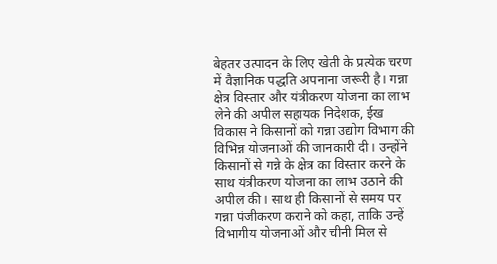बेहतर उत्पादन के लिए खेती के प्रत्येक चरण में वैज्ञानिक पद्धति अपनाना जरूरी है। गन्ना क्षेत्र विस्तार और यंत्रीकरण योजना का लाभ लेने की अपील सहायक निदेशक, ईख विकास ने किसानों को गन्ना उद्योग विभाग की विभिन्न योजनाओं की जानकारी दी। उन्होंने किसानों से गन्ने के क्षेत्र का विस्तार करने के साथ यंत्रीकरण योजना का लाभ उठाने की अपील की। साथ ही किसानों से समय पर गन्ना पंजीकरण कराने को कहा, ताकि उन्हें विभागीय योजनाओं और चीनी मिल से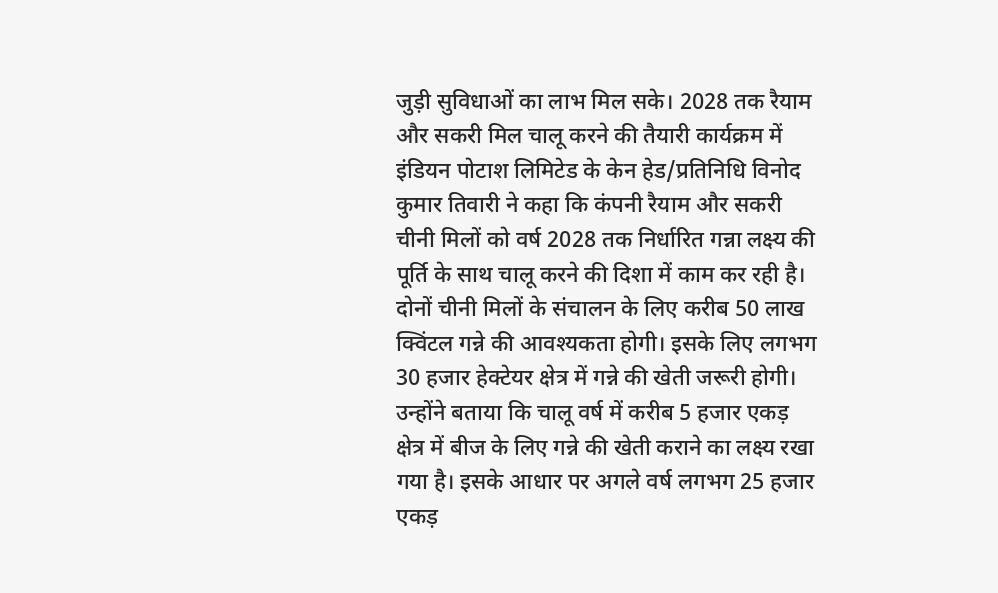जुड़ी सुविधाओं का लाभ मिल सके। 2028 तक रैयाम और सकरी मिल चालू करने की तैयारी कार्यक्रम में इंडियन पोटाश लिमिटेड के केन हेड/प्रतिनिधि विनोद कुमार तिवारी ने कहा कि कंपनी रैयाम और सकरी चीनी मिलों को वर्ष 2028 तक निर्धारित गन्ना लक्ष्य की पूर्ति के साथ चालू करने की दिशा में काम कर रही है। दोनों चीनी मिलों के संचालन के लिए करीब 50 लाख क्विंटल गन्ने की आवश्यकता होगी। इसके लिए लगभग 30 हजार हेक्टेयर क्षेत्र में गन्ने की खेती जरूरी होगी। उन्होंने बताया कि चालू वर्ष में करीब 5 हजार एकड़ क्षेत्र में बीज के लिए गन्ने की खेती कराने का लक्ष्य रखा गया है। इसके आधार पर अगले वर्ष लगभग 25 हजार एकड़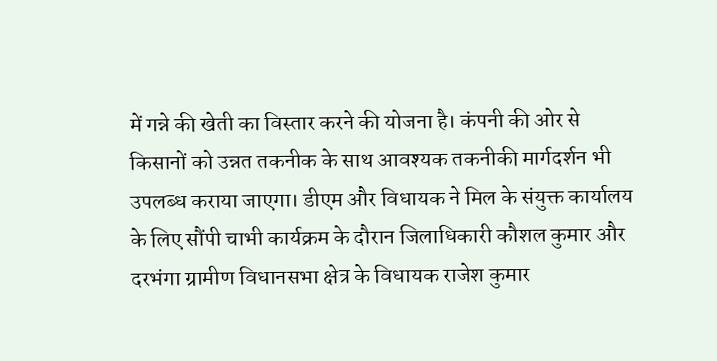में गन्ने की खेती का विस्तार करने की योजना है। कंपनी की ओर से किसानों को उन्नत तकनीक के साथ आवश्यक तकनीकी मार्गदर्शन भी उपलब्ध कराया जाएगा। डीएम और विधायक ने मिल के संयुक्त कार्यालय के लिए सौंपी चाभी कार्यक्रम के दौरान जिलाधिकारी कौशल कुमार और दरभंगा ग्रामीण विधानसभा क्षेत्र के विधायक राजेश कुमार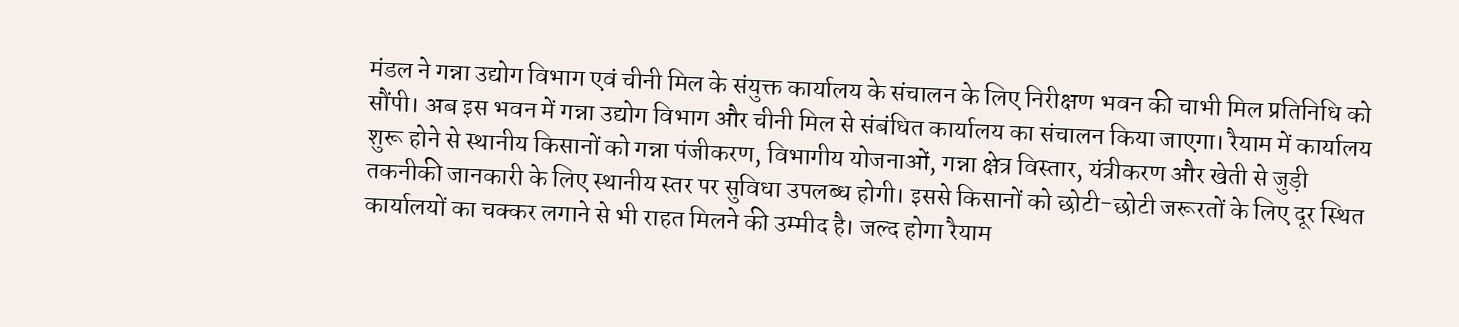मंडल ने गन्ना उद्योग विभाग एवं चीनी मिल के संयुक्त कार्यालय के संचालन के लिए निरीक्षण भवन की चाभी मिल प्रतिनिधि को सौंपी। अब इस भवन में गन्ना उद्योग विभाग और चीनी मिल से संबंधित कार्यालय का संचालन किया जाएगा। रैयाम में कार्यालय शुरू होने से स्थानीय किसानों को गन्ना पंजीकरण, विभागीय योजनाओं, गन्ना क्षेत्र विस्तार, यंत्रीकरण और खेती से जुड़ी तकनीकी जानकारी के लिए स्थानीय स्तर पर सुविधा उपलब्ध होगी। इससे किसानों को छोटी-छोटी जरूरतों के लिए दूर स्थित कार्यालयों का चक्कर लगाने से भी राहत मिलने की उम्मीद है। जल्द होगा रैयाम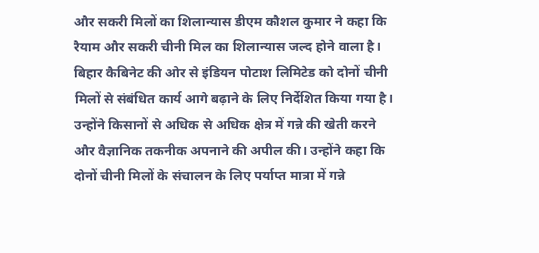और सकरी मिलों का शिलान्यास डीएम कौशल कुमार ने कहा कि रैयाम और सकरी चीनी मिल का शिलान्यास जल्द होने वाला है। बिहार कैबिनेट की ओर से इंडियन पोटाश लिमिटेड को दोनों चीनी मिलों से संबंधित कार्य आगे बढ़ाने के लिए निर्देशित किया गया है। उन्होंने किसानों से अधिक से अधिक क्षेत्र में गन्ने की खेती करने और वैज्ञानिक तकनीक अपनाने की अपील की। उन्होंने कहा कि दोनों चीनी मिलों के संचालन के लिए पर्याप्त मात्रा में गन्ने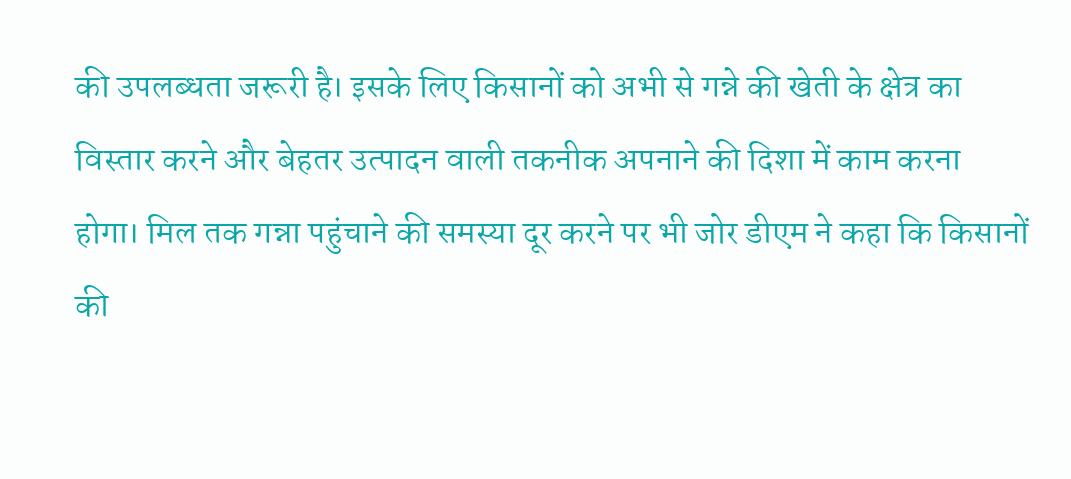की उपलब्धता जरूरी है। इसके लिए किसानों को अभी से गन्ने की खेती के क्षेत्र का विस्तार करने और बेहतर उत्पादन वाली तकनीक अपनाने की दिशा में काम करना होगा। मिल तक गन्ना पहुंचाने की समस्या दूर करने पर भी जोर डीएम ने कहा कि किसानों की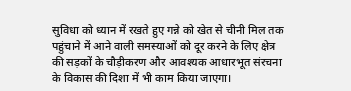सुविधा को ध्यान में रखते हुए गन्ने को खेत से चीनी मिल तक पहुंचाने में आने वाली समस्याओं को दूर करने के लिए क्षेत्र की सड़कों के चौड़ीकरण और आवश्यक आधारभूत संरचना के विकास की दिशा में भी काम किया जाएगा।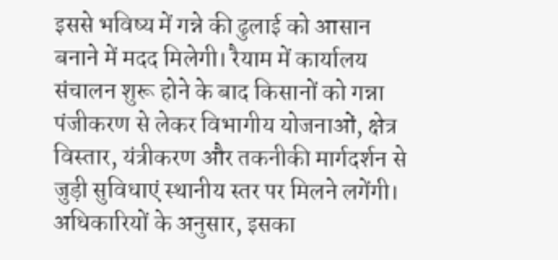इससे भविष्य में गन्ने की ढुलाई को आसान बनाने में मदद मिलेगी। रैयाम में कार्यालय संचालन शुरू होने के बाद किसानों को गन्ना पंजीकरण से लेकर विभागीय योजनाओं, क्षेत्र विस्तार, यंत्रीकरण और तकनीकी मार्गदर्शन से जुड़ी सुविधाएं स्थानीय स्तर पर मिलने लगेंगी। अधिकारियों के अनुसार, इसका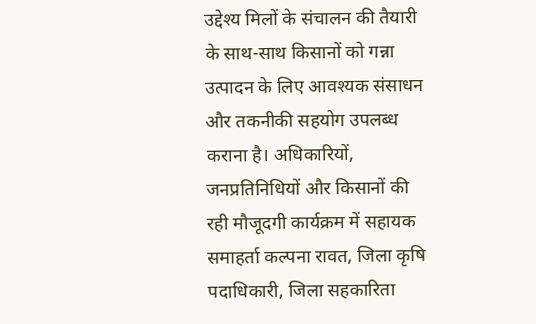उद्देश्य मिलों के संचालन की तैयारी के साथ-साथ किसानों को गन्ना उत्पादन के लिए आवश्यक संसाधन और तकनीकी सहयोग उपलब्ध कराना है। अधिकारियों, जनप्रतिनिधियों और किसानों की रही मौजूदगी कार्यक्रम में सहायक समाहर्ता कल्पना रावत, जिला कृषि पदाधिकारी, जिला सहकारिता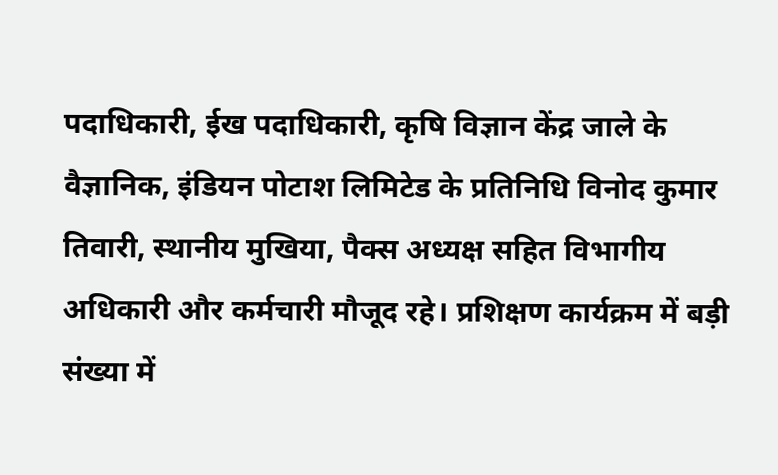पदाधिकारी, ईख पदाधिकारी, कृषि विज्ञान केंद्र जाले के वैज्ञानिक, इंडियन पोटाश लिमिटेड के प्रतिनिधि विनोद कुमार तिवारी, स्थानीय मुखिया, पैक्स अध्यक्ष सहित विभागीय अधिकारी और कर्मचारी मौजूद रहे। प्रशिक्षण कार्यक्रम में बड़ी संख्या में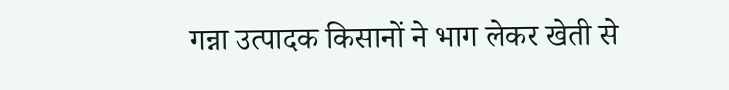गन्ना उत्पादक किसानों ने भाग लेकर खेती से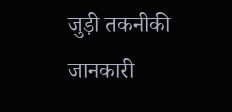जुड़ी तकनीकी जानकारी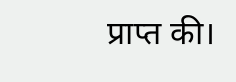प्राप्त की।